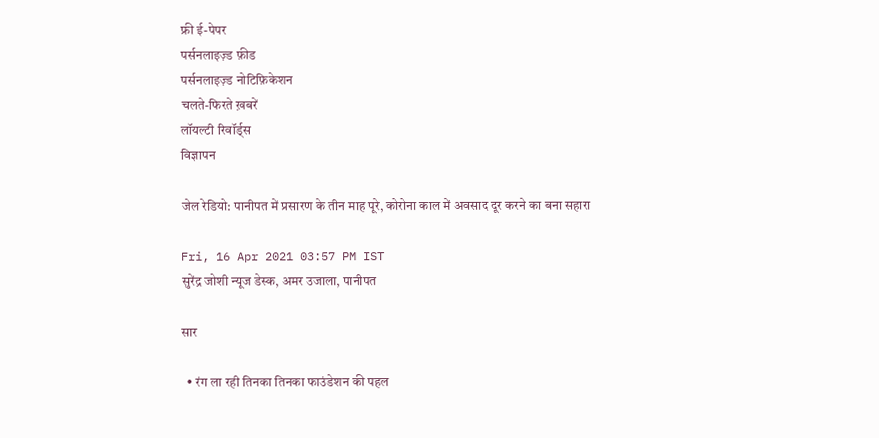फ्री ई-पेपर
पर्सनलाइज़्ड फ़ीड
पर्सनलाइज़्ड नोटिफ़िकेशन
चलते-फिरते ख़बरें
लॉयल्टी रिवॉर्ड्स
विज्ञापन

जेल रेडियो: पानीपत में प्रसारण के तीन माह पूरे, कोरोना काल में अवसाद दूर करने का बना सहारा

Fri, 16 Apr 2021 03:57 PM IST
सुरेंद्र जोशी न्यूज डेस्क, अमर उजाला, पानीपत

सार

  • रंग ला रही तिनका तिनका फाउंडेशन की पहल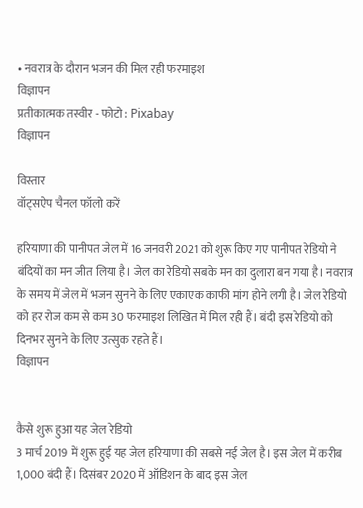• नवरात्र के दौरान भजन की मिल रही फरमाइश
विज्ञापन
प्रतीकात्मक तस्वीर - फोटो : Pixabay
विज्ञापन

विस्तार
वॉट्सऐप चैनल फॉलो करें

हरियाणा की पानीपत जेल में 16 जनवरी 2021 को शुरू किए गए पानीपत रेडियो ने बंदियों का मन जीत लिया है। जेल का रेडियो सबके मन का दुलारा बन गया है। नवरात्र के समय में जेल में भजन सुनने के लिए एकाएक काफी मांग होने लगी है। जेल रेडियो को हर रोज कम से कम 30 फरमाइश लिखित में मिल रही हैं। बंदी इस रेडियो को दिनभर सुनने के लिए उत्सुक रहते हैं।
विज्ञापन


कैसे शुरू हुआ यह जेल रेडियो
3 मार्च 2019 में शुरू हुई यह जेल हरियाणा की सबसे नई जेल है। इस जेल में करीब 1,000 बंदी हैं। दिसंबर 2020 में ऑडिशन के बाद इस जेल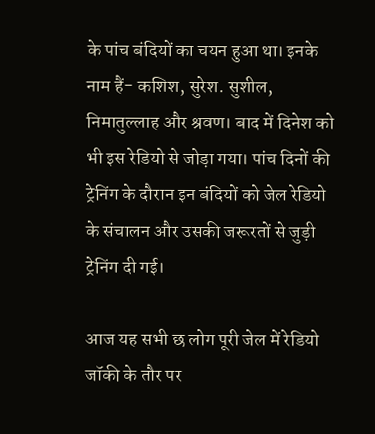के पांच बंदियों का चयन हुआ था। इनके नाम हैं- कशिश, सुरेश. सुशील, निमातुल्लाह और श्रवण। बाद में दिनेश को भी इस रेडियो से जोड़ा गया। पांच दिनों की ट्रेनिंग के दौरान इन बंदियों को जेल रेडियो के संचालन और उसकी जरूरतों से जुड़ी ट्रेनिंग दी गई।

आज यह सभी छ लोग पूरी जेल में रेडियो जॉकी के तौर पर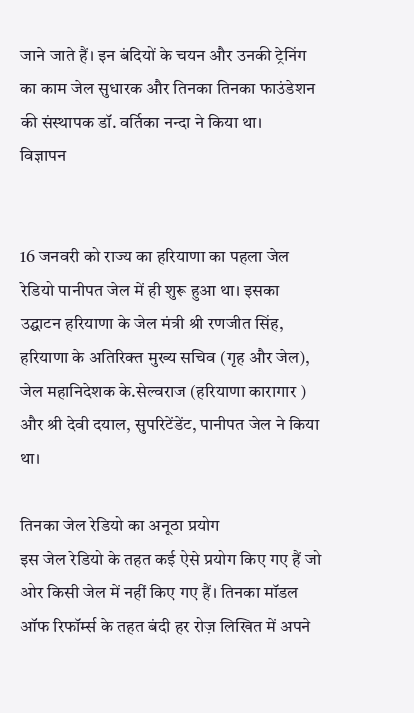जाने जाते हैं। इन बंदियों के चयन और उनकी ट्रेनिंग का काम जेल सुधारक और तिनका तिनका फाउंडेशन की संस्थापक डॉ. वर्तिका नन्दा ने किया था।
विज्ञापन


16 जनवरी को राज्य का हरियाणा का पहला जेल रेडियो पानीपत जेल में ही शुरू हुआ था। इसका उद्घाटन हरियाणा के जेल मंत्री श्री रणजीत सिंह, हरियाणा के अतिरिक्त मुख्य सचिव (गृह और जेल), जेल महानिदेशक के.सेल्वराज (हरियाणा कारागार ) और श्री देवी दयाल, सुपरिटेंडेंट, पानीपत जेल ने किया था।

तिनका जेल रेडियो का अनूठा प्रयोग
इस जेल रेडियो के तहत कई ऐसे प्रयोग किए गए हैं जो ओर किसी जेल में नहीं किए गए हैं। तिनका मॉडल ऑफ रिफॉर्म्स के तहत बंदी हर रोज़ लिखित में अपने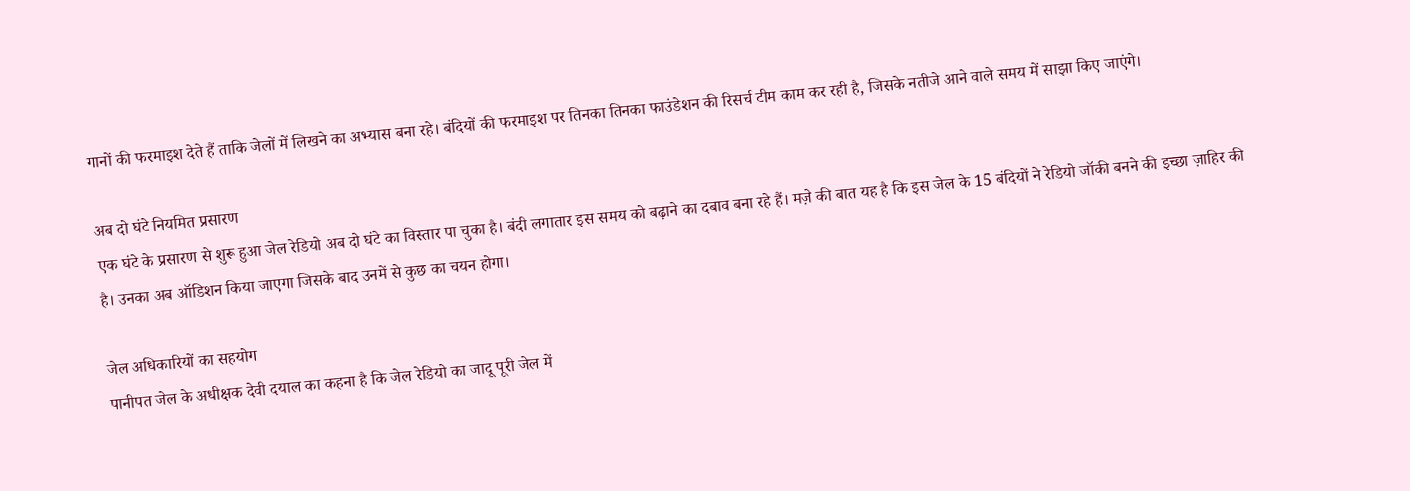गानों की फरमाइश देते हैं ताकि जेलों में लिखने का अभ्यास बना रहे। बंदियों की फरमाइश पर तिनका तिनका फाउंडेशन की रिसर्च टीम काम कर रही है, जिसके नतीजे आने वाले समय में साझा किए जाएंगे।

अब दो घंटे नियमित प्रसारण
एक घंटे के प्रसारण से शुरू हुआ जेल रेडियो अब दो घंटे का विस्तार पा चुका है। बंदी लगातार इस समय को बढ़ाने का दबाव बना रहे हैं। मज़े की बात यह है कि इस जेल के 15 बंदियों ने रेडियो जॉकी बनने की इच्छा ज़ाहिर की है। उनका अब ऑडिशन किया जाएगा जिसके बाद उनमें से कुछ का चयन होगा।

जेल अधिकारियों का सहयोग
पानीपत जेल के अधीक्षक देवी दयाल का कहना है कि जेल रेडियो का जादू पूरी जेल में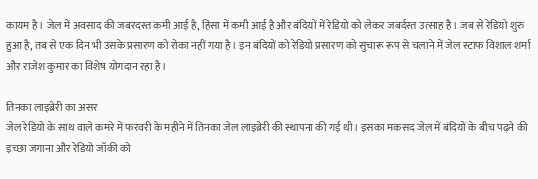कायम है। जेल में अवसाद की जबरदस्त कमी आई है, हिंसा में कमी आई है और बंदियों में रेडियो को लेकर जबर्दस्त उत्साह है। जब से रेडियो शुरु हुआ है, तब से एक दिन भी उसके प्रसारण को रोका नहीं गया है। इन बंदियों को रेडियो प्रसारण को सुचारू रूप से चलाने में जेल स्टाफ विशाल शर्मा और राजेश कुमार का विशेष योगदान रहा है।

तिनका लाइब्रेरी का असर
जेल रेडियो के साथ वाले कमरे में फरवरी के महीने में तिनका जेल लाइब्रेरी की स्थापना की गई थी। इसका मकसद जेल में बंदियों के बीच पढ़ने की इच्छा जगाना और रेडियो जॉकी को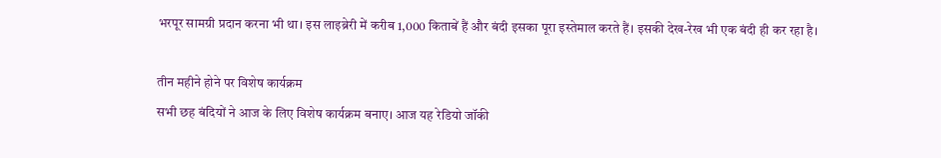भरपूर सामग्री प्रदान करना भी था। इस लाइब्रेरी में करीब 1,000 किताबें हैं और बंदी इसका पूरा इस्तेमाल करते हैं। इसकी देख-रेख भी एक बंदी ही कर रहा है।

तीन महीने होने पर विशेष कार्यक्रम
सभी छह बंदियों ने आज के लिए विशेष कार्यक्रम बनाए। आज यह रेडियो जॉकी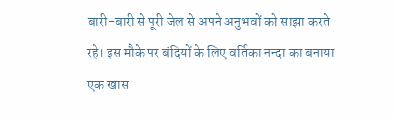बारी-बारी से पूरी जेल से अपने अनुभवों को साझा करते रहे। इस मौके पर बंदियों के लिए वर्तिका नन्दा का बनाया एक खास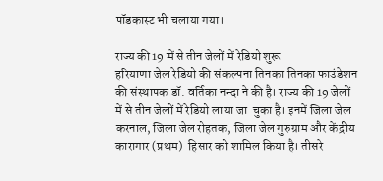पॉडकास्ट भी चलाया गया।

राज्य की 19 में से तीन जेलों में रेडियो शुरू
हरियाणा जेल रेडियो की संकल्पना तिनका तिनका फाउंडेशन की संस्थापक डॉ. वर्तिका नन्दा ने की है। राज्य की 19 जेलों में से तीन जेलों में रेडियो लाया जा  चुका है। इनमें जिला जेल करनाल, जिला जेल रोहतक, जिला जेल गुरुग्राम और केंद्रीय कारागार (प्रथम)  हिसार को शामिल किया है। तीसरे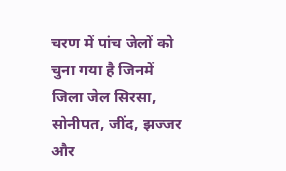चरण में पांच जेलों को चुना गया है जिनमें जिला जेल सिरसा, सोनीपत, जींद, झज्जर और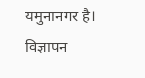यमुनानगर है।
विज्ञापन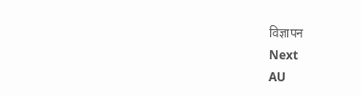विज्ञापन
Next
AU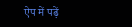ऐप में पढ़ें